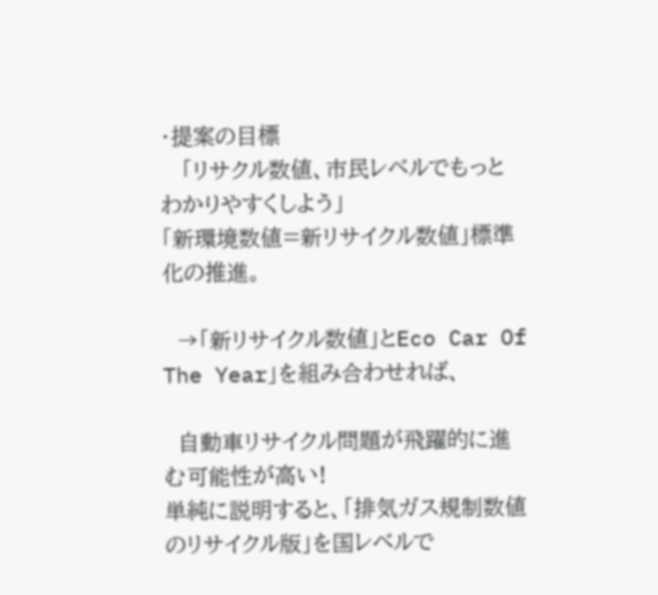・提案の目標
   「リサクル数値、市民レベルでもっとわかりやすくしよう」
「新環境数値=新リサイクル数値」標準化の推進。

  →「新リサイクル数値」とEco Car Of The Year」を組み合わせれば、

  自動車リサイクル問題が飛躍的に進む可能性が高い!
単純に説明すると、「排気ガス規制数値のリサイクル版」を国レベルで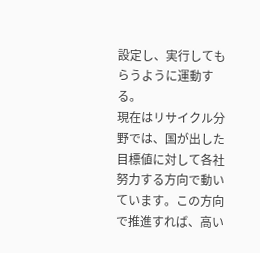設定し、実行してもらうように運動する。
現在はリサイクル分野では、国が出した目標値に対して各社努力する方向で動いています。この方向で推進すれば、高い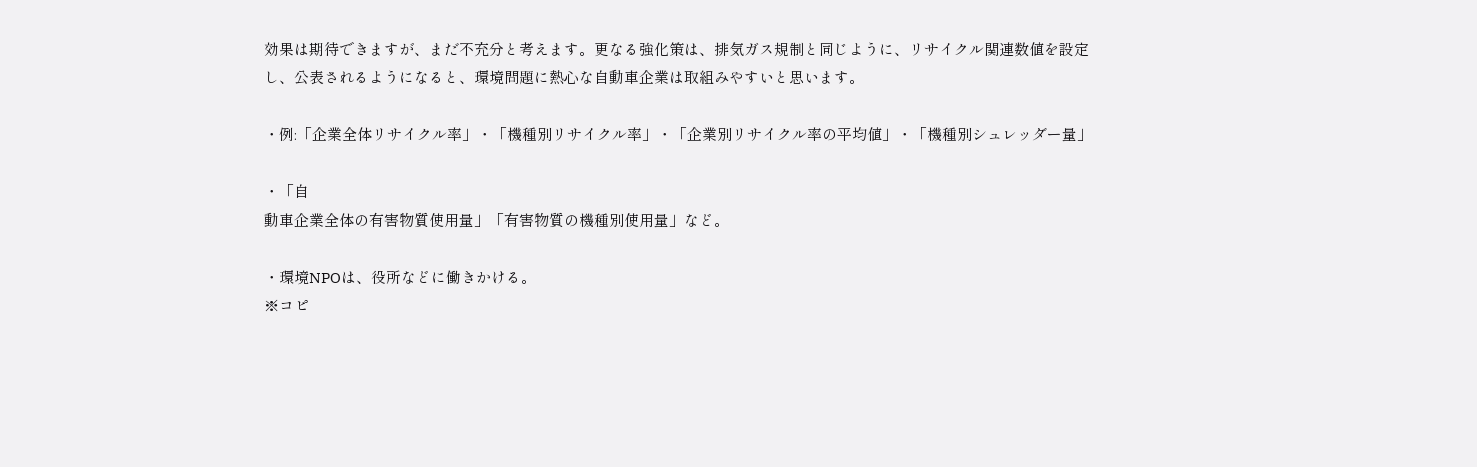効果は期待できますが、まだ不充分と考えます。更なる強化策は、排気ガス規制と同じように、リサイクル関連数値を設定し、公表されるようになると、環境問題に熱心な自動車企業は取組みやすいと思います。

・例:「企業全体リサイクル率」・「機種別リサイクル率」・「企業別リサイクル率の平均値」・「機種別シュレッダー量」

・「自
動車企業全体の有害物質使用量」「有害物質の機種別使用量」など。

・環境NPOは、役所などに働きかける。
※コピ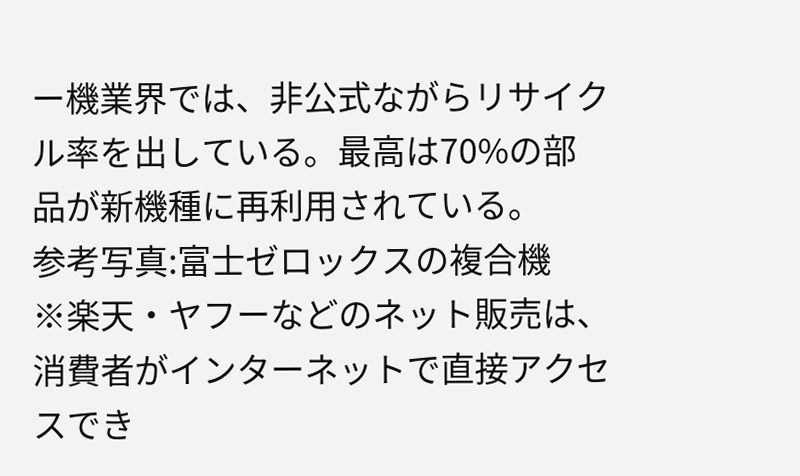ー機業界では、非公式ながらリサイクル率を出している。最高は70%の部品が新機種に再利用されている。
参考写真:富士ゼロックスの複合機
※楽天・ヤフーなどのネット販売は、消費者がインターネットで直接アクセスでき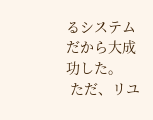るシステムだから大成功した。
 ただ、リユ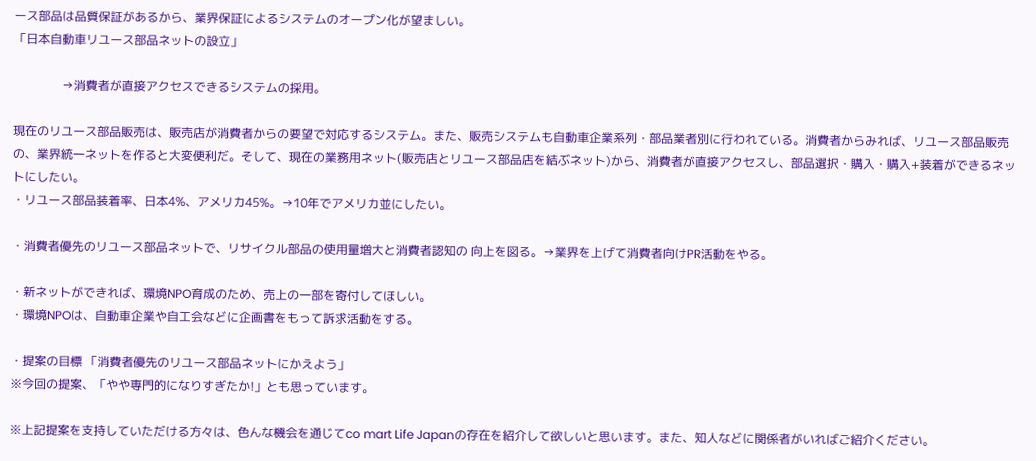ース部品は品質保証があるから、業界保証によるシステムのオープン化が望ましい。
「日本自動車リユース部品ネットの設立」

                →消費者が直接アクセスできるシステムの採用。

現在のリユース部品販売は、販売店が消費者からの要望で対応するシステム。また、販売システムも自動車企業系列・部品業者別に行われている。消費者からみれば、リユース部品販売の、業界統一ネットを作ると大変便利だ。そして、現在の業務用ネット(販売店とリユース部品店を結ぶネット)から、消費者が直接アクセスし、部品選択・購入・購入+装着ができるネットにしたい。
・リユース部品装着率、日本4%、アメリカ45%。→10年でアメリカ並にしたい。

・消費者優先のリユース部品ネットで、リサイクル部品の使用量増大と消費者認知の 向上を図る。→業界を上げて消費者向けPR活動をやる。

・新ネットができれば、環境NPO育成のため、売上の一部を寄付してほしい。
・環境NPOは、自動車企業や自工会などに企画書をもって訴求活動をする。

・提案の目標 「消費者優先のリユース部品ネットにかえよう」
※今回の提案、「やや専門的になりすぎたか!」とも思っています。

※上記提案を支持していただける方々は、色んな機会を通じてco mart Life Japanの存在を紹介して欲しいと思います。また、知人などに関係者がいればご紹介ください。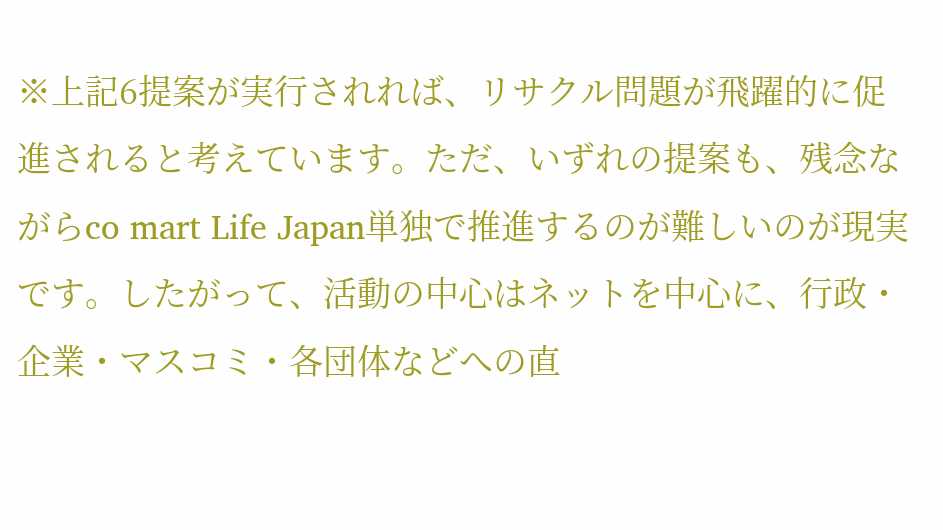※上記6提案が実行されれば、リサクル問題が飛躍的に促進されると考えています。ただ、いずれの提案も、残念ながらco mart Life Japan単独で推進するのが難しいのが現実です。したがって、活動の中心はネットを中心に、行政・企業・マスコミ・各団体などへの直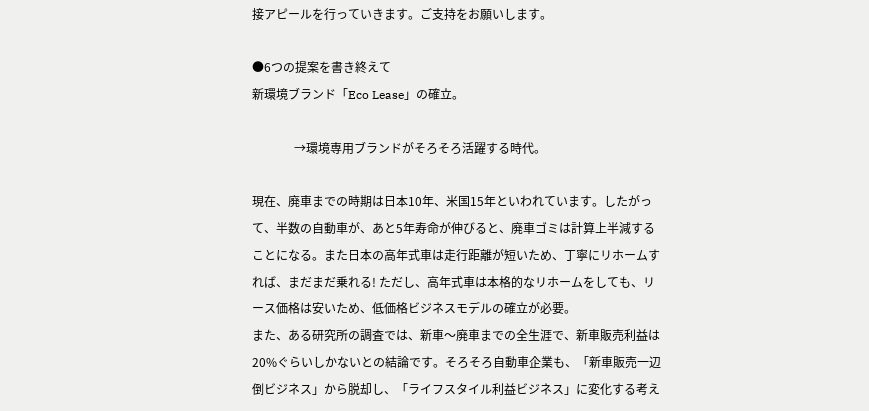接アピールを行っていきます。ご支持をお願いします。

●6つの提案を書き終えて
新環境ブランド「Eco Lease」の確立。

              →環境専用ブランドがそろそろ活躍する時代。

現在、廃車までの時期は日本10年、米国15年といわれています。したがって、半数の自動車が、あと5年寿命が伸びると、廃車ゴミは計算上半減することになる。また日本の高年式車は走行距離が短いため、丁寧にリホームすれば、まだまだ乗れる! ただし、高年式車は本格的なリホームをしても、リース価格は安いため、低価格ビジネスモデルの確立が必要。
また、ある研究所の調査では、新車〜廃車までの全生涯で、新車販売利益は20%ぐらいしかないとの結論です。そろそろ自動車企業も、「新車販売一辺倒ビジネス」から脱却し、「ライフスタイル利益ビジネス」に変化する考え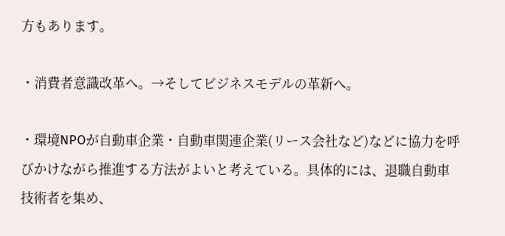方もあります。

・消費者意識改革へ。→そしてビジネスモデルの革新へ。

・環境NPOが自動車企業・自動車関連企業(リース会社など)などに協力を呼びかけながら推進する方法がよいと考えている。具体的には、退職自動車技術者を集め、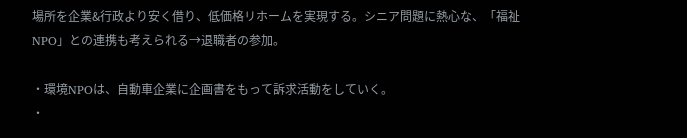場所を企業&行政より安く借り、低価格リホームを実現する。シニア問題に熱心な、「福祉NPO」との連携も考えられる→退職者の参加。

・環境NPOは、自動車企業に企画書をもって訴求活動をしていく。
・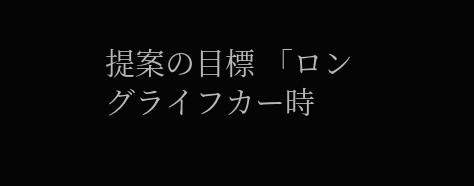提案の目標 「ロングライフカー時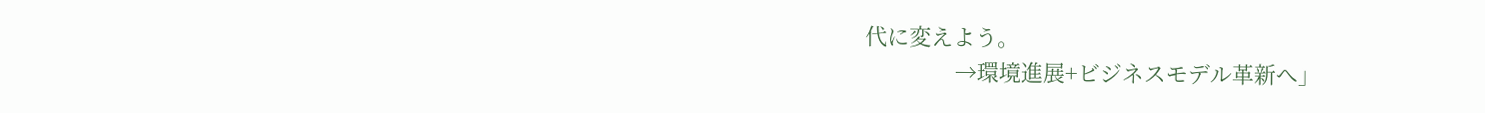代に変えよう。
               →環境進展+ビジネスモデル革新へ」